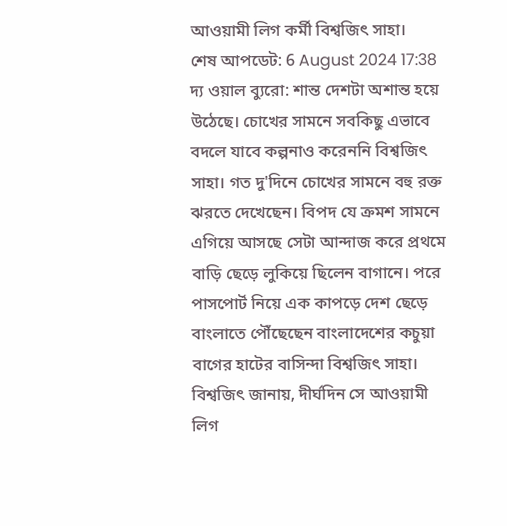আওয়ামী লিগ কর্মী বিশ্বজিৎ সাহা।
শেষ আপডেট: 6 August 2024 17:38
দ্য ওয়াল ব্যুরো: শান্ত দেশটা অশান্ত হয়ে উঠেছে। চোখের সামনে সবকিছু এভাবে বদলে যাবে কল্পনাও করেননি বিশ্বজিৎ সাহা। গত দু'দিনে চোখের সামনে বহু রক্ত ঝরতে দেখেছেন। বিপদ যে ক্রমশ সামনে এগিয়ে আসছে সেটা আন্দাজ করে প্রথমে বাড়ি ছেড়ে লুকিয়ে ছিলেন বাগানে। পরে পাসপোর্ট নিয়ে এক কাপড়ে দেশ ছেড়ে বাংলাতে পৌঁছেছেন বাংলাদেশের কচুয়া বাগের হাটের বাসিন্দা বিশ্বজিৎ সাহা।
বিশ্বজিৎ জানায়, দীর্ঘদিন সে আওয়ামী লিগ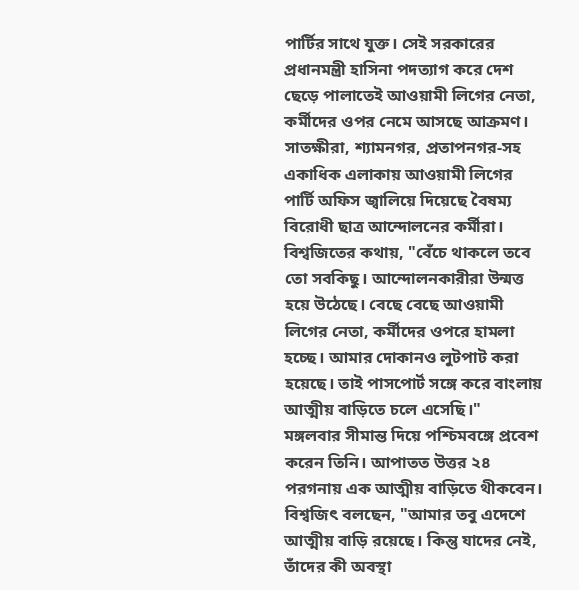পার্টির সাথে যুক্ত। সেই সরকারের প্রধানমন্ত্রী হাসিনা পদত্যাগ করে দেশ ছেড়ে পালাতেই আওয়ামী লিগের নেতা, কর্মীদের ওপর নেমে আসছে আক্রমণ। সাতক্ষীরা, শ্যামনগর, প্রতাপনগর-সহ একাধিক এলাকায় আওয়ামী লিগের পার্টি অফিস জ্বালিয়ে দিয়েছে বৈষম্য বিরোধী ছাত্র আন্দোলনের কর্মীরা।
বিশ্বজিতের কথায়, "বেঁচে থাকলে তবে তো সবকিছু। আন্দোলনকারীরা উন্মত্ত হয়ে উঠেছে। বেছে বেছে আওয়ামী লিগের নেতা, কর্মীদের ওপরে হামলা হচ্ছে। আমার দোকানও লুটপাট করা হয়েছে। তাই পাসপোর্ট সঙ্গে করে বাংলায় আত্মীয় বাড়িতে চলে এসেছি।"
মঙ্গলবার সীমান্ত দিয়ে পশ্চিমবঙ্গে প্রবেশ করেন তিনি। আপাতত উত্তর ২৪ পরগনায় এক আত্মীয় বাড়িতে থীকবেন। বিশ্বজিৎ বলছেন, "আমার তবু এদেশে আত্মীয় বাড়ি রয়েছে। কিন্তু যাদের নেই, তাঁদের কী অবস্থা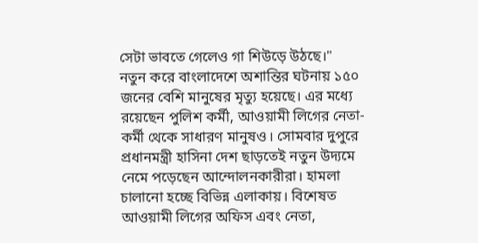সেটা ভাবতে গেলেও গা শিউড়ে উঠছে।"
নতুন করে বাংলাদেশে অশান্তির ঘটনায় ১৫০ জনের বেশি মানুষের মৃত্যু হয়েছে। এর মধ্যে রয়েছেন পুলিশ কর্মী, আওয়ামী লিগের নেতা-কর্মী থেকে সাধারণ মানুষও। সোমবার দুপুরে প্রধানমন্ত্রী হাসিনা দেশ ছাড়তেই নতুন উদ্যমে নেমে পড়েছেন আন্দোলনকারীরা। হামলা চালানো হচ্ছে বিভিন্ন এলাকায়। বিশেষত আওয়ামী লিগের অফিস এবং নেতা,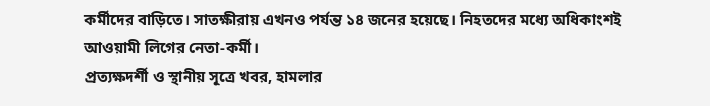কর্মীদের বাড়িতে। সাতক্ষীরায় এখনও পর্যন্ত ১৪ জনের হয়েছে। নিহতদের মধ্যে অধিকাংশই আওয়ামী লিগের নেতা-কর্মী।
প্রত্যক্ষদর্শী ও স্থানীয় সূত্রে খবর, হামলার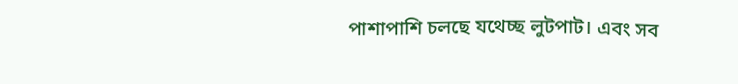পাশাপাশি চলছে যথেচ্ছ লুটপাট। এবং সব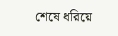শেষে ধরিয়ে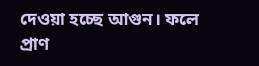দেওয়া হচ্ছে আগুন। ফলে প্রাণ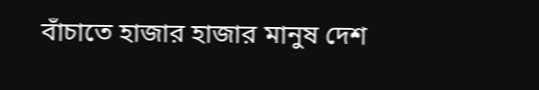বাঁচাতে হাজার হাজার মানুষ দেশ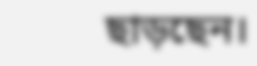ছাড়ছেন।